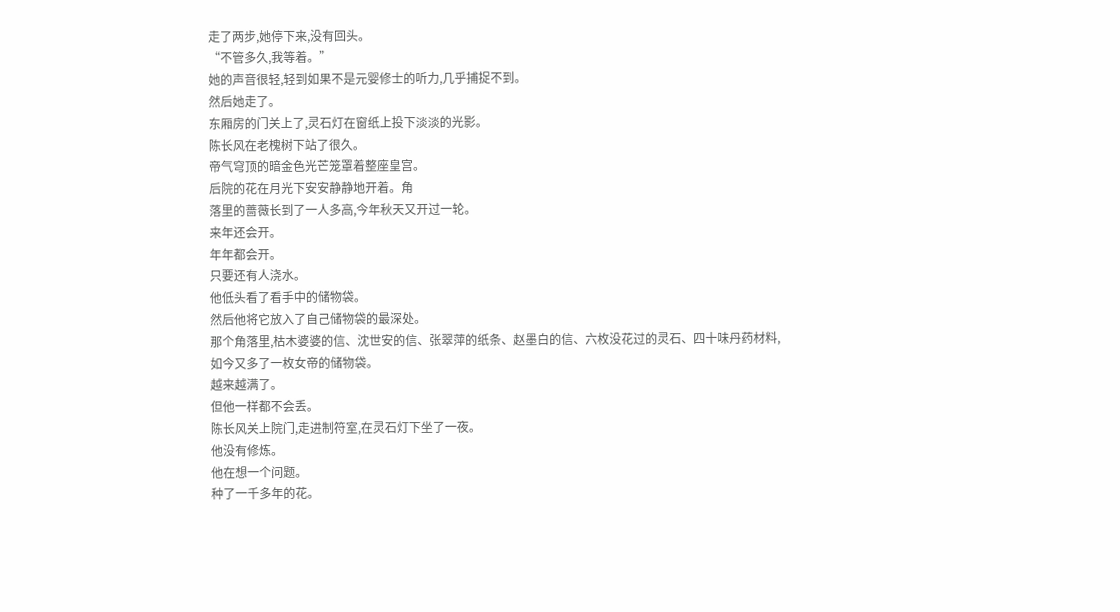走了两步,她停下来,没有回头。
“不管多久,我等着。”
她的声音很轻,轻到如果不是元婴修士的听力,几乎捕捉不到。
然后她走了。
东厢房的门关上了,灵石灯在窗纸上投下淡淡的光影。
陈长风在老槐树下站了很久。
帝气穹顶的暗金色光芒笼罩着整座皇宫。
后院的花在月光下安安静静地开着。角
落里的蔷薇长到了一人多高,今年秋天又开过一轮。
来年还会开。
年年都会开。
只要还有人浇水。
他低头看了看手中的储物袋。
然后他将它放入了自己储物袋的最深处。
那个角落里,枯木婆婆的信、沈世安的信、张翠萍的纸条、赵墨白的信、六枚没花过的灵石、四十味丹药材料,如今又多了一枚女帝的储物袋。
越来越满了。
但他一样都不会丢。
陈长风关上院门,走进制符室,在灵石灯下坐了一夜。
他没有修炼。
他在想一个问题。
种了一千多年的花。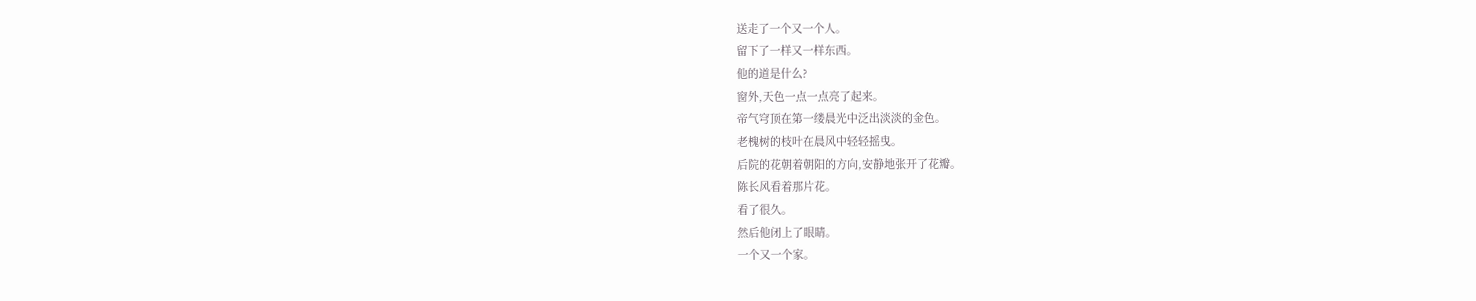送走了一个又一个人。
留下了一样又一样东西。
他的道是什么?
窗外,天色一点一点亮了起来。
帝气穹顶在第一缕晨光中泛出淡淡的金色。
老槐树的枝叶在晨风中轻轻摇曳。
后院的花朝着朝阳的方向,安静地张开了花瓣。
陈长风看着那片花。
看了很久。
然后他闭上了眼睛。
一个又一个家。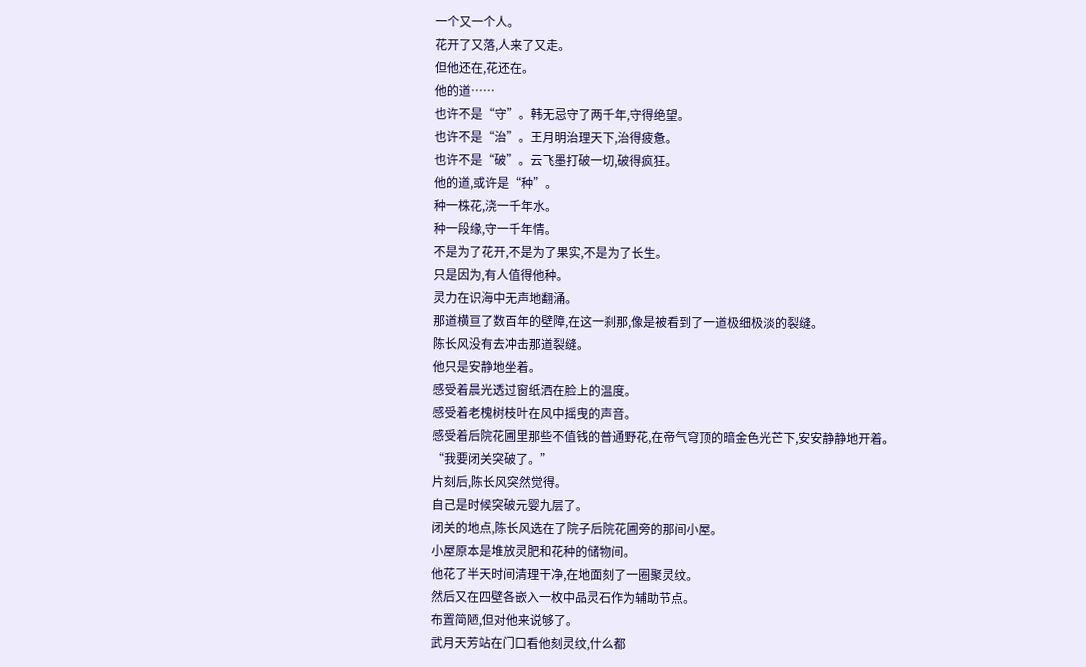一个又一个人。
花开了又落,人来了又走。
但他还在,花还在。
他的道……
也许不是“守”。韩无忌守了两千年,守得绝望。
也许不是“治”。王月明治理天下,治得疲惫。
也许不是“破”。云飞墨打破一切,破得疯狂。
他的道,或许是“种”。
种一株花,浇一千年水。
种一段缘,守一千年情。
不是为了花开,不是为了果实,不是为了长生。
只是因为,有人值得他种。
灵力在识海中无声地翻涌。
那道横亘了数百年的壁障,在这一刹那,像是被看到了一道极细极淡的裂缝。
陈长风没有去冲击那道裂缝。
他只是安静地坐着。
感受着晨光透过窗纸洒在脸上的温度。
感受着老槐树枝叶在风中摇曳的声音。
感受着后院花圃里那些不值钱的普通野花,在帝气穹顶的暗金色光芒下,安安静静地开着。
“我要闭关突破了。”
片刻后,陈长风突然觉得。
自己是时候突破元婴九层了。
闭关的地点,陈长风选在了院子后院花圃旁的那间小屋。
小屋原本是堆放灵肥和花种的储物间。
他花了半天时间清理干净,在地面刻了一圈聚灵纹。
然后又在四壁各嵌入一枚中品灵石作为辅助节点。
布置简陋,但对他来说够了。
武月天芳站在门口看他刻灵纹,什么都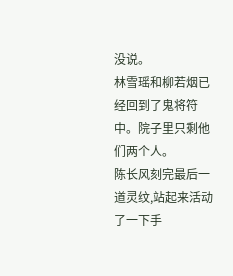没说。
林雪瑶和柳若烟已经回到了鬼将符中。院子里只剩他们两个人。
陈长风刻完最后一道灵纹,站起来活动了一下手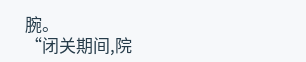腕。
“闭关期间,院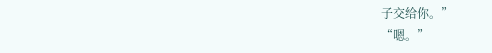子交给你。”
“嗯。”